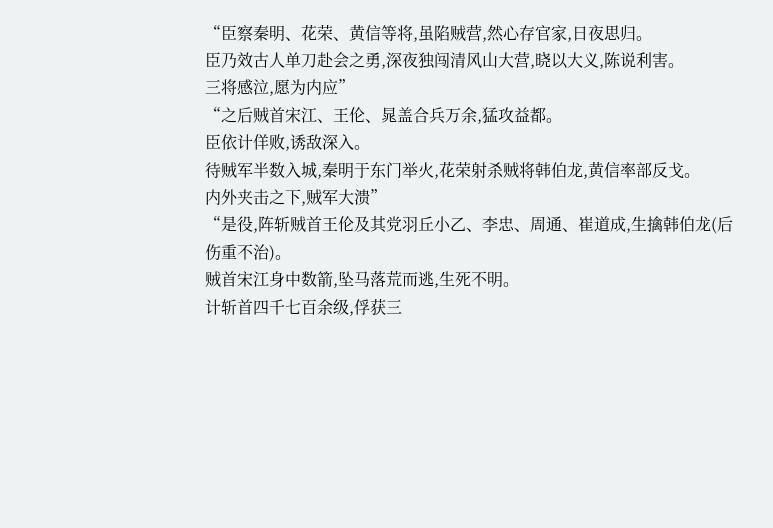“臣察秦明、花荣、黄信等将,虽陷贼营,然心存官家,日夜思归。
臣乃效古人单刀赴会之勇,深夜独闯清风山大营,晓以大义,陈说利害。
三将感泣,愿为内应”
“之后贼首宋江、王伦、晁盖合兵万余,猛攻益都。
臣依计佯败,诱敌深入。
待贼军半数入城,秦明于东门举火,花荣射杀贼将韩伯龙,黄信率部反戈。
内外夹击之下,贼军大溃”
“是役,阵斩贼首王伦及其党羽丘小乙、李忠、周通、崔道成,生擒韩伯龙(后伤重不治)。
贼首宋江身中数箭,坠马落荒而逃,生死不明。
计斩首四千七百余级,俘获三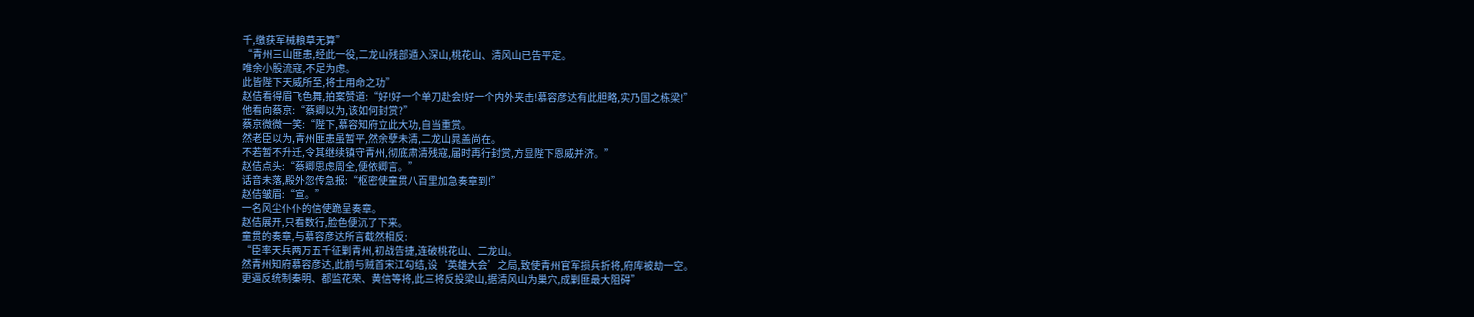千,缴获军械粮草无算”
“青州三山匪患,经此一役,二龙山残部遁入深山,桃花山、清风山已告平定。
唯余小股流寇,不足为虑。
此皆陛下天威所至,将士用命之功”
赵佶看得眉飞色舞,拍案赞道:“好!好一个单刀赴会!好一个内外夹击!慕容彦达有此胆略,实乃国之栋梁!”
他看向蔡京:“蔡卿以为,该如何封赏?”
蔡京微微一笑:“陛下,慕容知府立此大功,自当重赏。
然老臣以为,青州匪患虽暂平,然余孽未清,二龙山晁盖尚在。
不若暂不升迁,令其继续镇守青州,彻底肃清残寇,届时再行封赏,方显陛下恩威并济。”
赵佶点头:“蔡卿思虑周全,便依卿言。”
话音未落,殿外忽传急报:“枢密使童贯八百里加急奏章到!”
赵佶皱眉:“宣。”
一名风尘仆仆的信使跪呈奏章。
赵佶展开,只看数行,脸色便沉了下来。
童贯的奏章,与慕容彦达所言截然相反:
“臣率天兵两万五千征剿青州,初战告捷,连破桃花山、二龙山。
然青州知府慕容彦达,此前与贼首宋江勾结,设‘英雄大会’之局,致使青州官军损兵折将,府库被劫一空。
更逼反统制秦明、都监花荣、黄信等将,此三将反投梁山,据清风山为巢穴,成剿匪最大阻碍”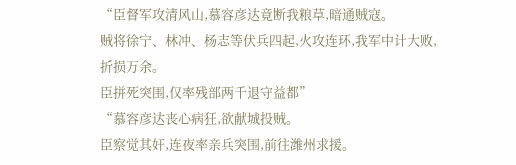“臣督军攻清风山,慕容彦达竟断我粮草,暗通贼寇。
贼将徐宁、林冲、杨志等伏兵四起,火攻连环,我军中计大败,折损万余。
臣拼死突围,仅率残部两千退守益都”
“慕容彦达丧心病狂,欲献城投贼。
臣察觉其奸,连夜率亲兵突围,前往潍州求援。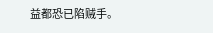益都恐已陷贼手。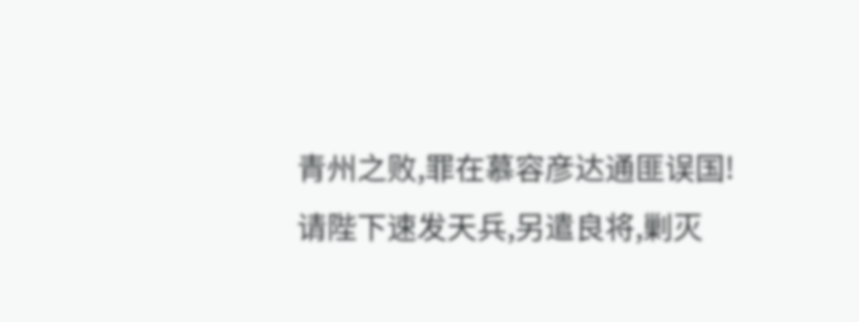青州之败,罪在慕容彦达通匪误国!
请陛下速发天兵,另遣良将,剿灭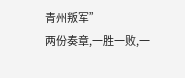青州叛军”
两份奏章,一胜一败,一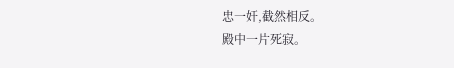忠一奸,截然相反。
殿中一片死寂。